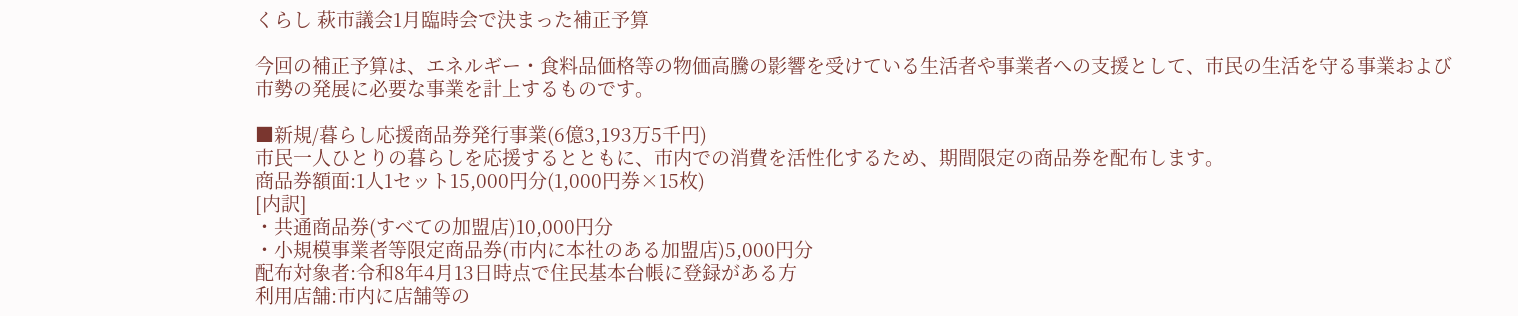くらし 萩市議会1月臨時会で決まった補正予算

今回の補正予算は、エネルギー・食料品価格等の物価高騰の影響を受けている生活者や事業者への支援として、市民の生活を守る事業および市勢の発展に必要な事業を計上するものです。

■新規/暮らし応援商品券発行事業(6億3,193万5千円)
市民一人ひとりの暮らしを応援するとともに、市内での消費を活性化するため、期間限定の商品券を配布します。
商品券額面:1人1セット15,000円分(1,000円券×15枚)
[内訳]
・共通商品券(すべての加盟店)10,000円分
・小規模事業者等限定商品券(市内に本社のある加盟店)5,000円分
配布対象者:令和8年4月13日時点で住民基本台帳に登録がある方
利用店舗:市内に店舗等の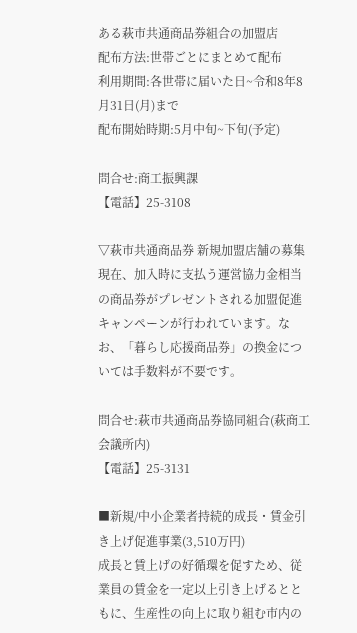ある萩市共通商品券組合の加盟店
配布方法:世帯ごとにまとめて配布
利用期間:各世帯に届いた日~令和8年8月31日(月)まで
配布開始時期:5月中旬~下旬(予定)

問合せ:商工振興課
【電話】25-3108

▽萩市共通商品券 新規加盟店舗の募集
現在、加入時に支払う運営協力金相当の商品券がプレゼントされる加盟促進キャンペーンが行われています。なお、「暮らし応援商品券」の換金については手数料が不要です。

問合せ:萩市共通商品券協同組合(萩商工会議所内)
【電話】25-3131

■新規/中小企業者持続的成長・賃金引き上げ促進事業(3,510万円)
成長と賃上げの好循環を促すため、従業員の賃金を一定以上引き上げるとともに、生産性の向上に取り組む市内の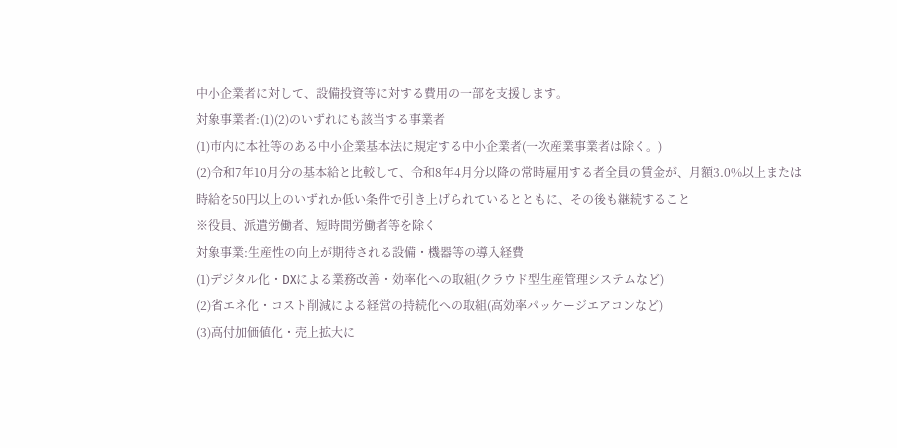中小企業者に対して、設備投資等に対する費用の一部を支援します。
対象事業者:(1)(2)のいずれにも該当する事業者
(1)市内に本社等のある中小企業基本法に規定する中小企業者(一次産業事業者は除く。)
(2)令和7年10月分の基本給と比較して、令和8年4月分以降の常時雇用する者全員の賃金が、月額3.0%以上または時給を50円以上のいずれか低い条件で引き上げられているとともに、その後も継続すること
※役員、派遣労働者、短時間労働者等を除く
対象事業:生産性の向上が期待される設備・機器等の導入経費
(1)デジタル化・DXによる業務改善・効率化への取組(クラウド型生産管理システムなど)
(2)省エネ化・コスト削減による経営の持続化への取組(高効率パッケージエアコンなど)
(3)高付加価値化・売上拡大に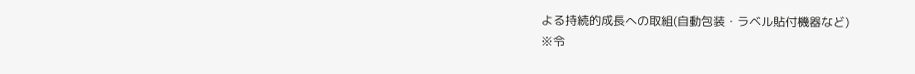よる持続的成長への取組(自動包装・ラベル貼付機器など)
※令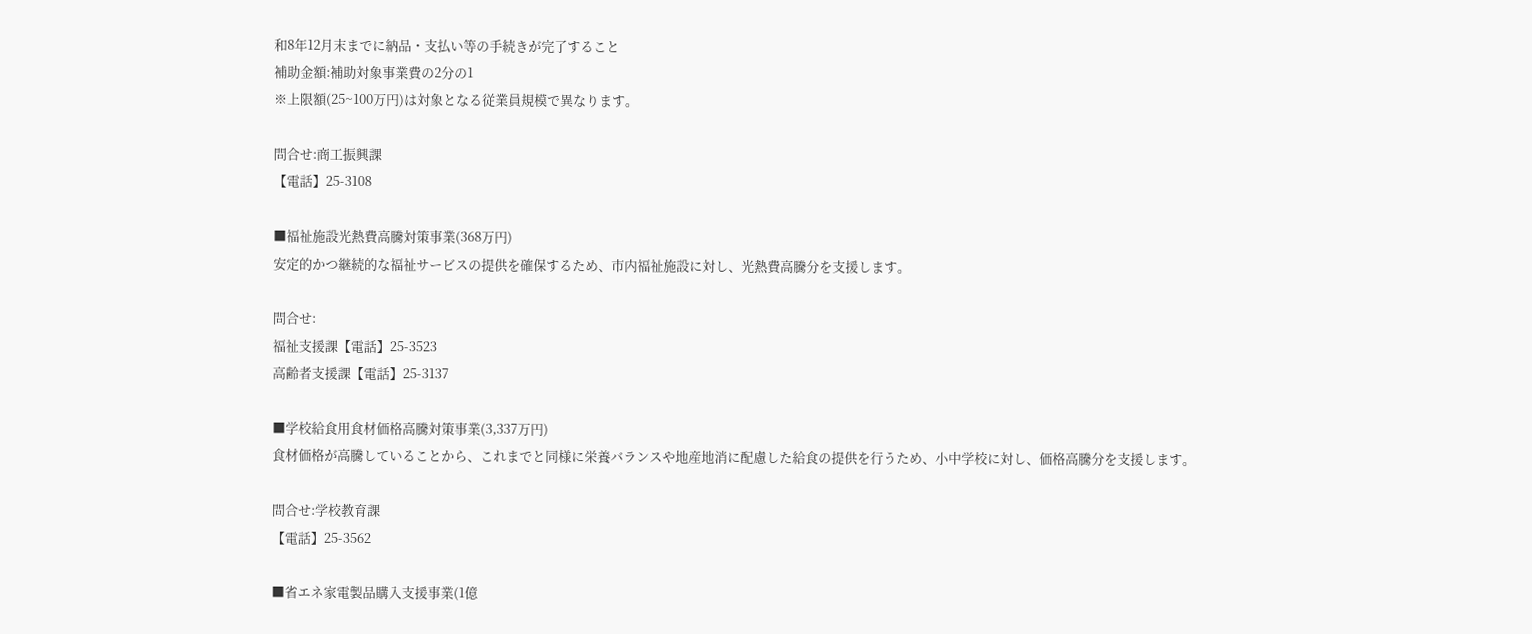和8年12月末までに納品・支払い等の手続きが完了すること
補助金額:補助対象事業費の2分の1
※上限額(25~100万円)は対象となる従業員規模で異なります。

問合せ:商工振興課
【電話】25-3108

■福祉施設光熱費高騰対策事業(368万円)
安定的かつ継続的な福祉サービスの提供を確保するため、市内福祉施設に対し、光熱費高騰分を支援します。

問合せ:
福祉支援課【電話】25-3523
高齢者支援課【電話】25-3137

■学校給食用食材価格高騰対策事業(3,337万円)
食材価格が高騰していることから、これまでと同様に栄養バランスや地産地消に配慮した給食の提供を行うため、小中学校に対し、価格高騰分を支援します。

問合せ:学校教育課
【電話】25-3562

■省エネ家電製品購入支援事業(1億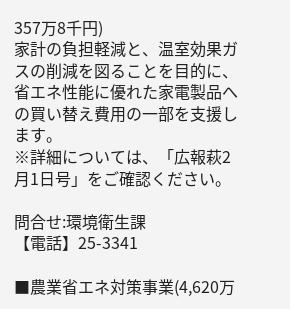357万8千円)
家計の負担軽減と、温室効果ガスの削減を図ることを目的に、省エネ性能に優れた家電製品への買い替え費用の一部を支援します。
※詳細については、「広報萩2月1日号」をご確認ください。

問合せ:環境衛生課
【電話】25-3341

■農業省エネ対策事業(4,620万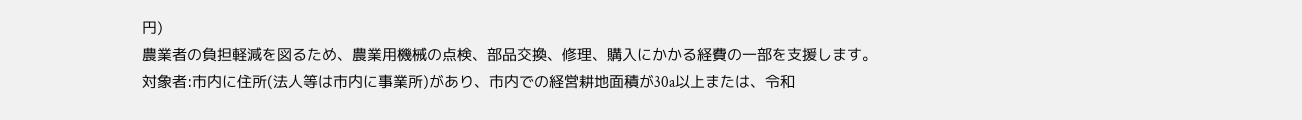円)
農業者の負担軽減を図るため、農業用機械の点検、部品交換、修理、購入にかかる経費の一部を支援します。
対象者:市内に住所(法人等は市内に事業所)があり、市内での経営耕地面積が30a以上または、令和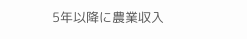5年以降に農業収入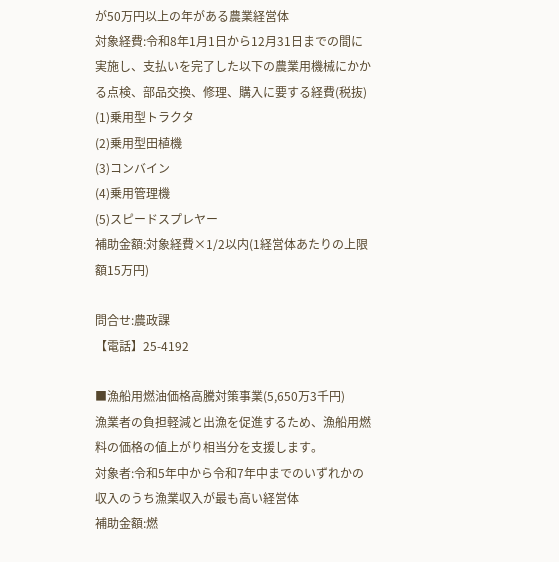が50万円以上の年がある農業経営体
対象経費:令和8年1月1日から12月31日までの間に実施し、支払いを完了した以下の農業用機械にかかる点検、部品交換、修理、購入に要する経費(税抜)
(1)乗用型トラクタ
(2)乗用型田植機
(3)コンバイン
(4)乗用管理機
(5)スピードスプレヤー
補助金額:対象経費×1/2以内(1経営体あたりの上限額15万円)

問合せ:農政課
【電話】25-4192

■漁船用燃油価格高騰対策事業(5,650万3千円)
漁業者の負担軽減と出漁を促進するため、漁船用燃料の価格の値上がり相当分を支援します。
対象者:令和5年中から令和7年中までのいずれかの収入のうち漁業収入が最も高い経営体
補助金額:燃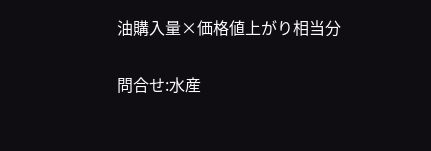油購入量×価格値上がり相当分

問合せ:水産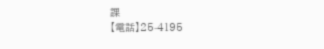課
【電話】25-4195